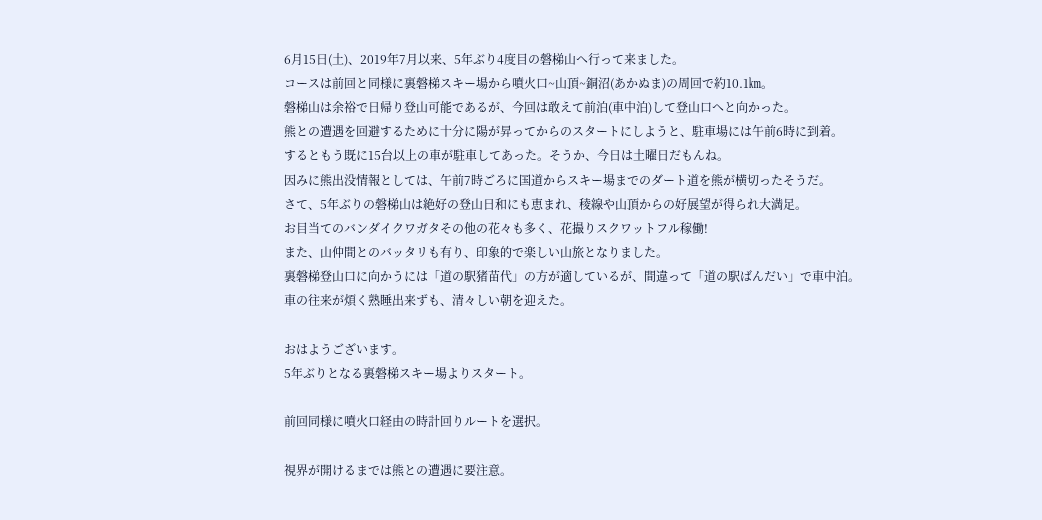6月15日(土)、2019年7月以来、5年ぶり4度目の磐梯山へ行って来ました。
コースは前回と同様に裏磐梯スキー場から噴火口~山頂~銅沼(あかぬま)の周回で約10.1㎞。
磐梯山は余裕で日帰り登山可能であるが、今回は敢えて前泊(車中泊)して登山口へと向かった。
熊との遭遇を回避するために十分に陽が昇ってからのスタートにしようと、駐車場には午前6時に到着。
するともう既に15台以上の車が駐車してあった。そうか、今日は土曜日だもんね。
因みに熊出没情報としては、午前7時ごろに国道からスキー場までのダート道を熊が横切ったそうだ。
さて、5年ぶりの磐梯山は絶好の登山日和にも恵まれ、稜線や山頂からの好展望が得られ大満足。
お目当てのバンダイクワガタその他の花々も多く、花撮りスクワットフル稼働!
また、山仲間とのバッタリも有り、印象的で楽しい山旅となりました。
裏磐梯登山口に向かうには「道の駅猪苗代」の方が適しているが、間違って「道の駅ばんだい」で車中泊。
車の往来が煩く熟睡出来ずも、清々しい朝を迎えた。

おはようございます。
5年ぶりとなる裏磐梯スキー場よりスタート。

前回同様に噴火口経由の時計回りルートを選択。

視界が開けるまでは熊との遭遇に要注意。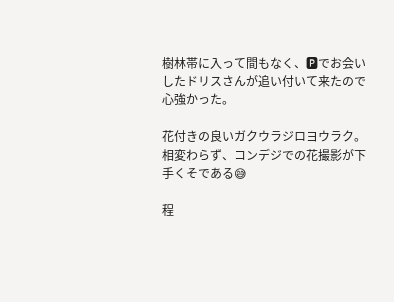樹林帯に入って間もなく、🅿でお会いしたドリスさんが追い付いて来たので心強かった。

花付きの良いガクウラジロヨウラク。
相変わらず、コンデジでの花撮影が下手くそである😅

程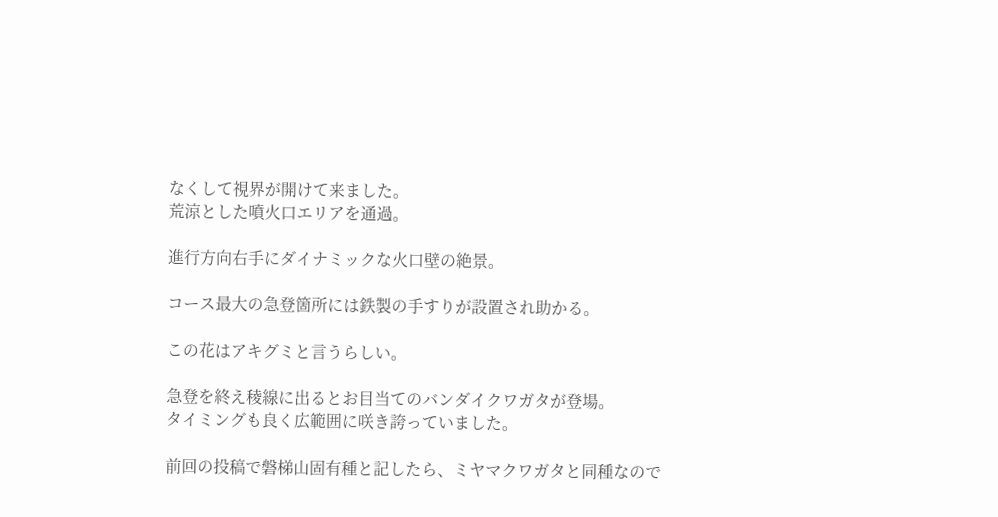なくして視界が開けて来ました。
荒涼とした噴火口エリアを通過。

進行方向右手にダイナミックな火口壁の絶景。

コース最大の急登箇所には鉄製の手すりが設置され助かる。

この花はアキグミと言うらしい。

急登を終え稜線に出るとお目当てのバンダイクワガタが登場。
タイミングも良く広範囲に咲き誇っていました。

前回の投稿で磐梯山固有種と記したら、ミヤマクワガタと同種なので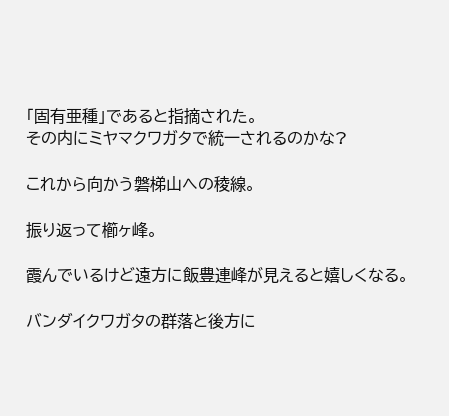「固有亜種」であると指摘された。
その内にミヤマクワガタで統一されるのかな?

これから向かう磐梯山への稜線。

振り返って櫛ヶ峰。

霞んでいるけど遠方に飯豊連峰が見えると嬉しくなる。

バンダイクワガタの群落と後方に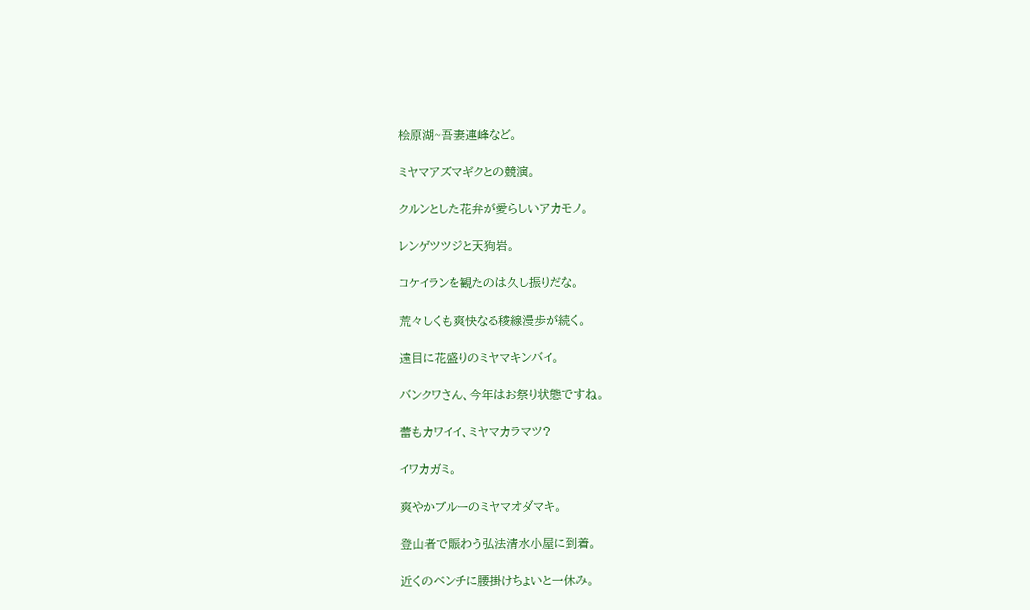桧原湖~吾妻連峰など。

ミヤマアズマギクとの競演。

クルンとした花弁が愛らしいアカモノ。

レンゲツツジと天狗岩。

コケイランを観たのは久し振りだな。

荒々しくも爽快なる稜線漫歩が続く。

遠目に花盛りのミヤマキンバイ。

バンクワさん、今年はお祭り状態ですね。

蕾もカワイイ、ミヤマカラマツ?

イワカガミ。

爽やかブルーのミヤマオダマキ。

登山者で賑わう弘法清水小屋に到着。

近くのベンチに腰掛けちょいと一休み。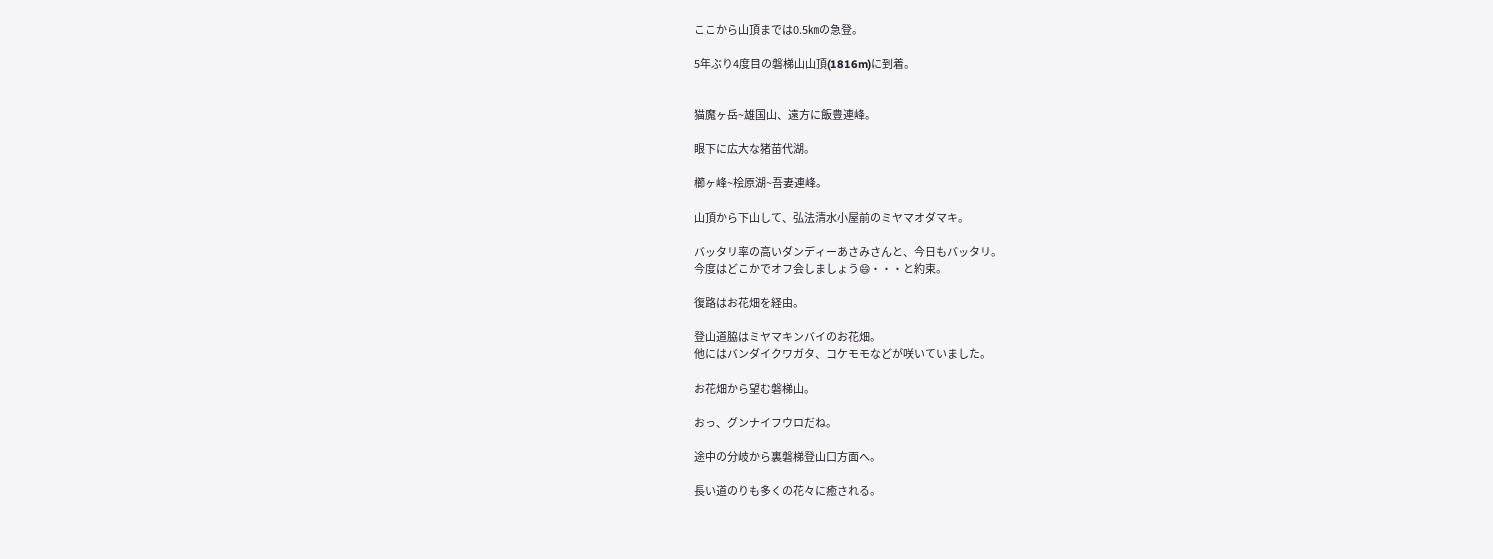ここから山頂までは0.5㎞の急登。

5年ぶり4度目の磐梯山山頂(1816m)に到着。


猫魔ヶ岳~雄国山、遠方に飯豊連峰。

眼下に広大な猪苗代湖。

櫛ヶ峰~桧原湖~吾妻連峰。

山頂から下山して、弘法清水小屋前のミヤマオダマキ。

バッタリ率の高いダンディーあさみさんと、今日もバッタリ。
今度はどこかでオフ会しましょう😄・・・と約束。

復路はお花畑を経由。

登山道脇はミヤマキンバイのお花畑。
他にはバンダイクワガタ、コケモモなどが咲いていました。

お花畑から望む磐梯山。

おっ、グンナイフウロだね。

途中の分岐から裏磐梯登山口方面へ。

長い道のりも多くの花々に癒される。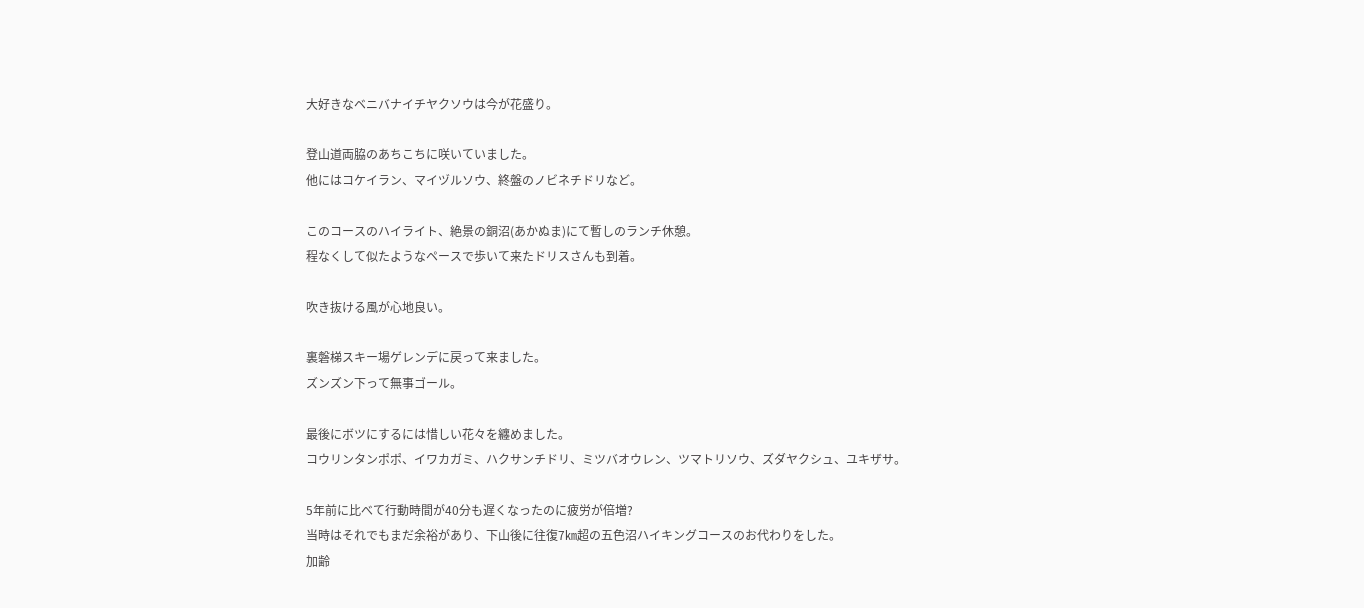大好きなベニバナイチヤクソウは今が花盛り。

登山道両脇のあちこちに咲いていました。
他にはコケイラン、マイヅルソウ、終盤のノビネチドリなど。

このコースのハイライト、絶景の銅沼(あかぬま)にて暫しのランチ休憩。
程なくして似たようなペースで歩いて来たドリスさんも到着。

吹き抜ける風が心地良い。

裏磐梯スキー場ゲレンデに戻って来ました。
ズンズン下って無事ゴール。

最後にボツにするには惜しい花々を纏めました。
コウリンタンポポ、イワカガミ、ハクサンチドリ、ミツバオウレン、ツマトリソウ、ズダヤクシュ、ユキザサ。

5年前に比べて行動時間が40分も遅くなったのに疲労が倍増?
当時はそれでもまだ余裕があり、下山後に往復7㎞超の五色沼ハイキングコースのお代わりをした。
加齢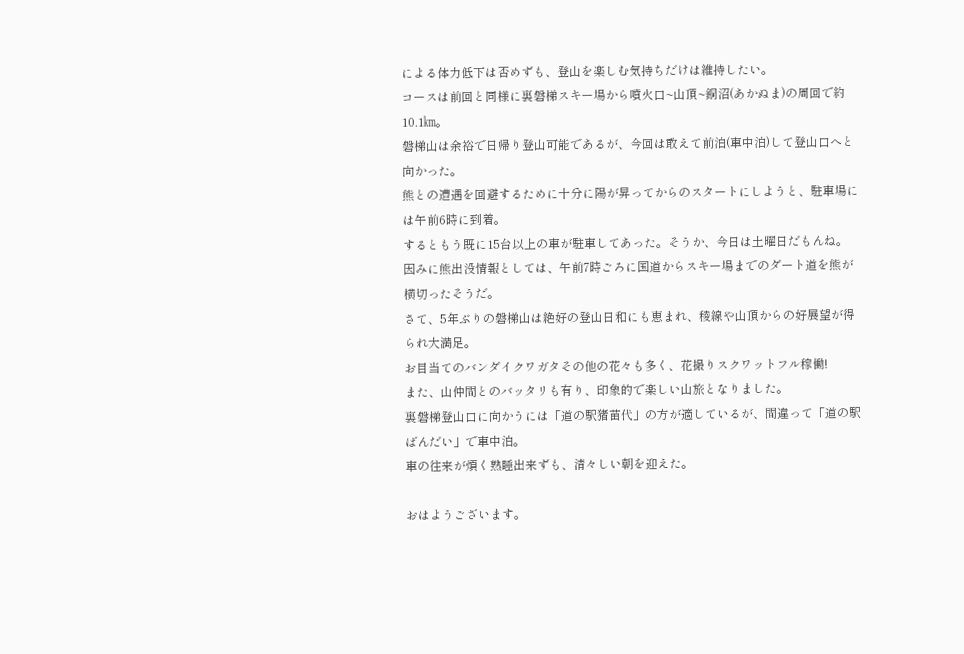による体力低下は否めずも、登山を楽しむ気持ちだけは維持したい。
コースは前回と同様に裏磐梯スキー場から噴火口~山頂~銅沼(あかぬま)の周回で約10.1㎞。
磐梯山は余裕で日帰り登山可能であるが、今回は敢えて前泊(車中泊)して登山口へと向かった。
熊との遭遇を回避するために十分に陽が昇ってからのスタートにしようと、駐車場には午前6時に到着。
するともう既に15台以上の車が駐車してあった。そうか、今日は土曜日だもんね。
因みに熊出没情報としては、午前7時ごろに国道からスキー場までのダート道を熊が横切ったそうだ。
さて、5年ぶりの磐梯山は絶好の登山日和にも恵まれ、稜線や山頂からの好展望が得られ大満足。
お目当てのバンダイクワガタその他の花々も多く、花撮りスクワットフル稼働!
また、山仲間とのバッタリも有り、印象的で楽しい山旅となりました。
裏磐梯登山口に向かうには「道の駅猪苗代」の方が適しているが、間違って「道の駅ばんだい」で車中泊。
車の往来が煩く熟睡出来ずも、清々しい朝を迎えた。

おはようございます。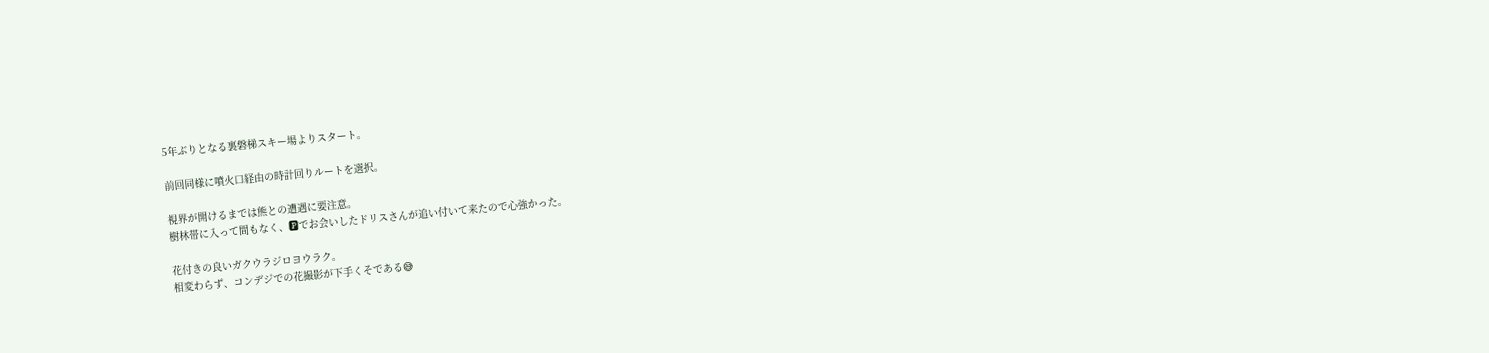5年ぶりとなる裏磐梯スキー場よりスタート。

前回同様に噴火口経由の時計回りルートを選択。

視界が開けるまでは熊との遭遇に要注意。
樹林帯に入って間もなく、🅿でお会いしたドリスさんが追い付いて来たので心強かった。

花付きの良いガクウラジロヨウラク。
相変わらず、コンデジでの花撮影が下手くそである😅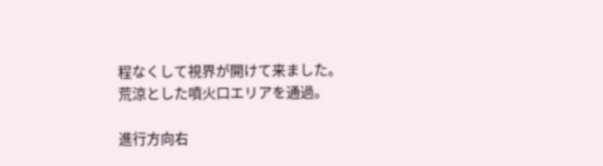程なくして視界が開けて来ました。
荒涼とした噴火口エリアを通過。

進行方向右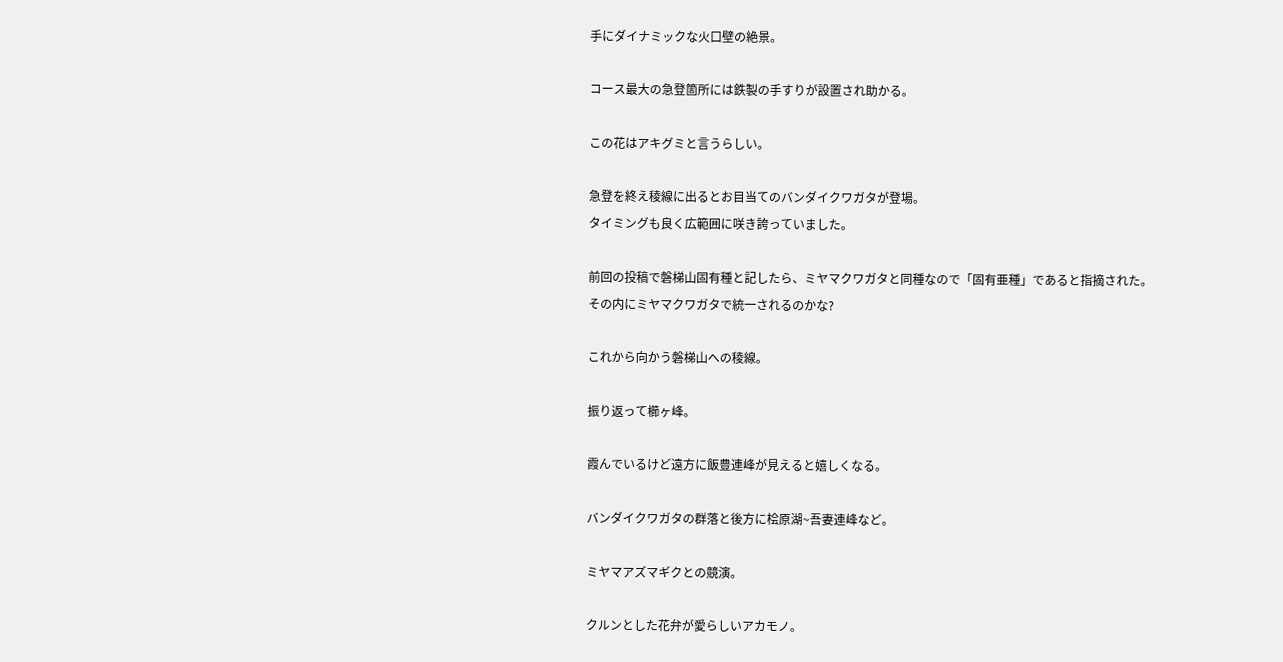手にダイナミックな火口壁の絶景。

コース最大の急登箇所には鉄製の手すりが設置され助かる。

この花はアキグミと言うらしい。

急登を終え稜線に出るとお目当てのバンダイクワガタが登場。
タイミングも良く広範囲に咲き誇っていました。

前回の投稿で磐梯山固有種と記したら、ミヤマクワガタと同種なので「固有亜種」であると指摘された。
その内にミヤマクワガタで統一されるのかな?

これから向かう磐梯山への稜線。

振り返って櫛ヶ峰。

霞んでいるけど遠方に飯豊連峰が見えると嬉しくなる。

バンダイクワガタの群落と後方に桧原湖~吾妻連峰など。

ミヤマアズマギクとの競演。

クルンとした花弁が愛らしいアカモノ。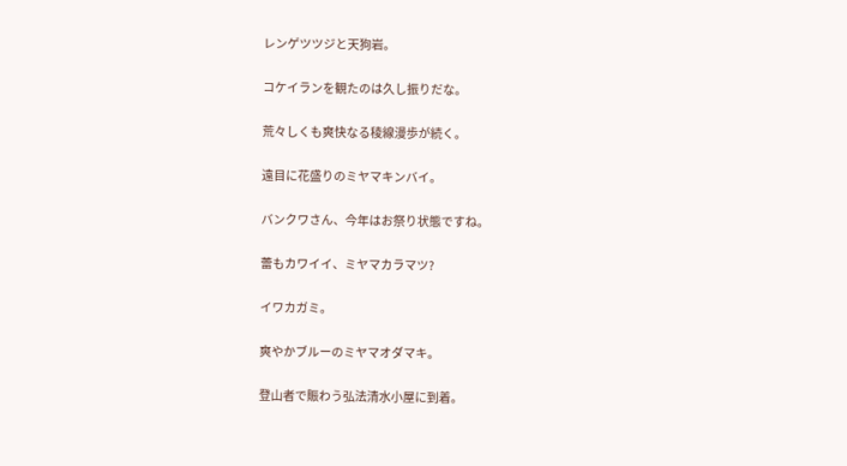レンゲツツジと天狗岩。

コケイランを観たのは久し振りだな。

荒々しくも爽快なる稜線漫歩が続く。

遠目に花盛りのミヤマキンバイ。

バンクワさん、今年はお祭り状態ですね。

蕾もカワイイ、ミヤマカラマツ?

イワカガミ。

爽やかブルーのミヤマオダマキ。

登山者で賑わう弘法清水小屋に到着。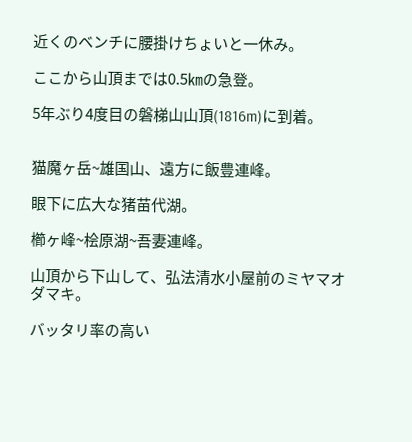近くのベンチに腰掛けちょいと一休み。

ここから山頂までは0.5㎞の急登。

5年ぶり4度目の磐梯山山頂(1816m)に到着。


猫魔ヶ岳~雄国山、遠方に飯豊連峰。

眼下に広大な猪苗代湖。

櫛ヶ峰~桧原湖~吾妻連峰。

山頂から下山して、弘法清水小屋前のミヤマオダマキ。

バッタリ率の高い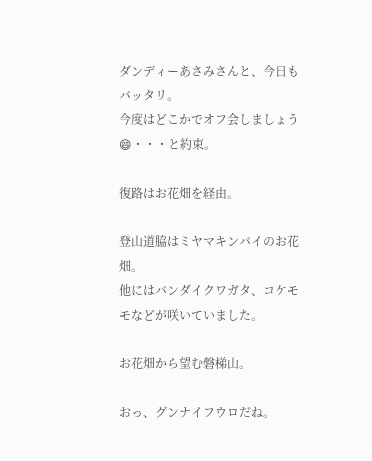ダンディーあさみさんと、今日もバッタリ。
今度はどこかでオフ会しましょう😄・・・と約束。

復路はお花畑を経由。

登山道脇はミヤマキンバイのお花畑。
他にはバンダイクワガタ、コケモモなどが咲いていました。

お花畑から望む磐梯山。

おっ、グンナイフウロだね。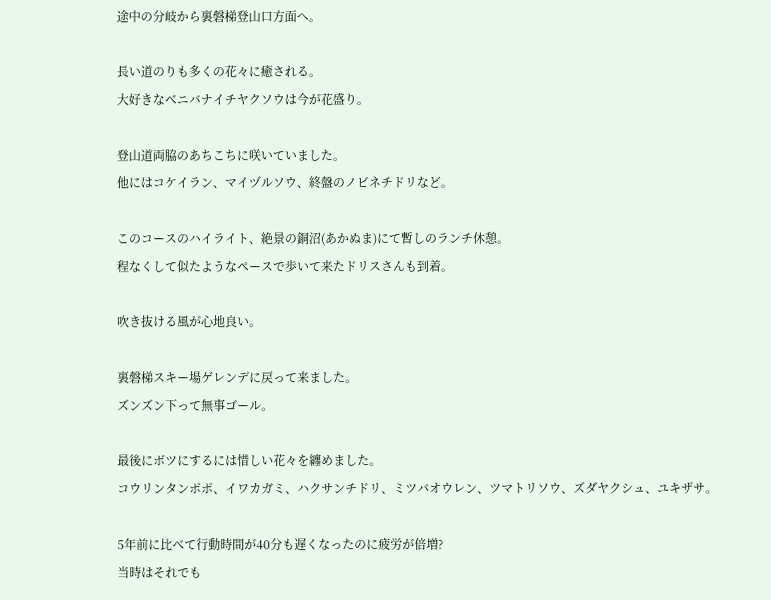途中の分岐から裏磐梯登山口方面へ。

長い道のりも多くの花々に癒される。
大好きなベニバナイチヤクソウは今が花盛り。

登山道両脇のあちこちに咲いていました。
他にはコケイラン、マイヅルソウ、終盤のノビネチドリなど。

このコースのハイライト、絶景の銅沼(あかぬま)にて暫しのランチ休憩。
程なくして似たようなペースで歩いて来たドリスさんも到着。

吹き抜ける風が心地良い。

裏磐梯スキー場ゲレンデに戻って来ました。
ズンズン下って無事ゴール。

最後にボツにするには惜しい花々を纏めました。
コウリンタンポポ、イワカガミ、ハクサンチドリ、ミツバオウレン、ツマトリソウ、ズダヤクシュ、ユキザサ。

5年前に比べて行動時間が40分も遅くなったのに疲労が倍増?
当時はそれでも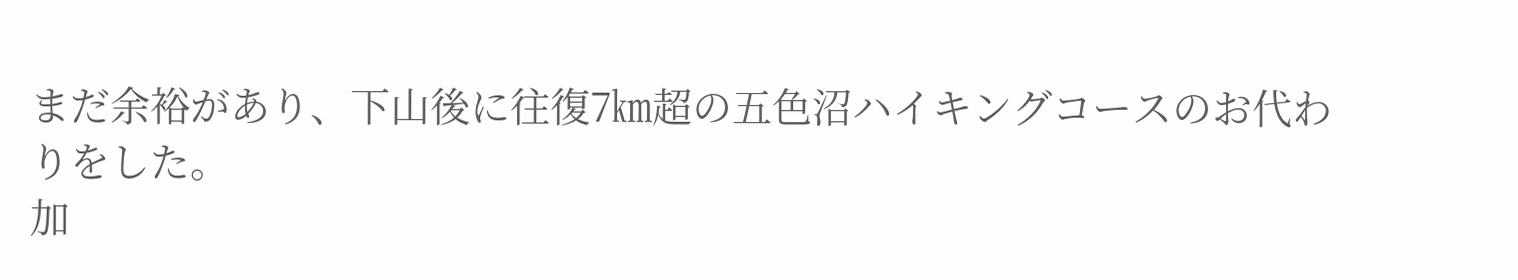まだ余裕があり、下山後に往復7㎞超の五色沼ハイキングコースのお代わりをした。
加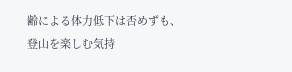齢による体力低下は否めずも、登山を楽しむ気持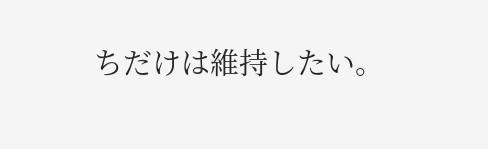ちだけは維持したい。